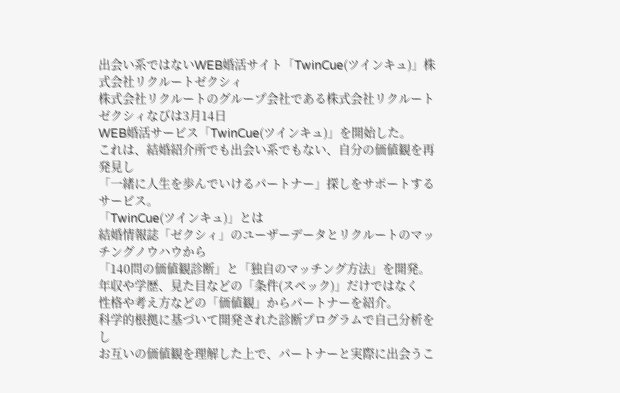出会い系ではないWEB婚活サイト「TwinCue(ツインキュ)」株式会社リクルートゼクシィ
株式会社リクルートのグループ会社である株式会社リクルートゼクシィなびは3月14日
WEB婚活サービス「TwinCue(ツインキュ)」を開始した。
これは、結婚紹介所でも出会い系でもない、自分の価値観を再発見し
「一緒に人生を歩んでいけるパートナー」探しをサポートするサービス。
「TwinCue(ツインキュ)」とは
結婚情報誌「ゼクシィ」のユーザーデータとリクルートのマッチングノウハウから
「140問の価値観診断」と「独自のマッチング方法」を開発。
年収や学歴、見た目などの「条件(スペック)」だけではなく
性格や考え方などの「価値観」からパートナーを紹介。
科学的根拠に基づいて開発された診断プログラムで自己分析をし
お互いの価値観を理解した上で、パートナーと実際に出会うこ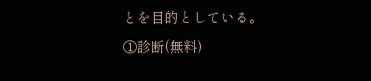とを目的としている。
①診断(無料)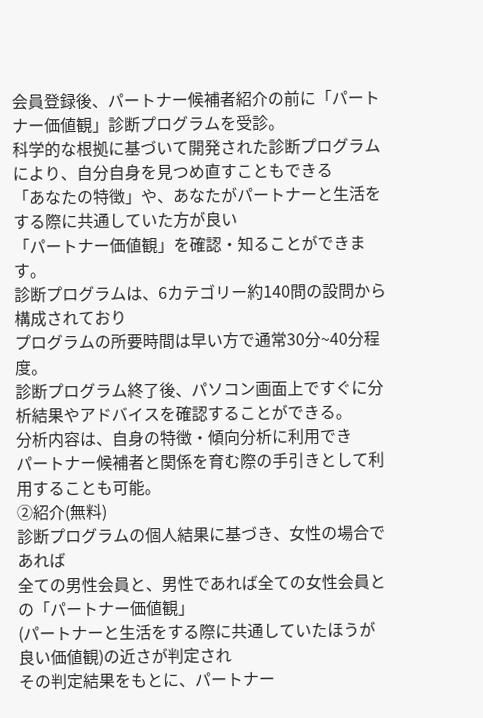会員登録後、パートナー候補者紹介の前に「パートナー価値観」診断プログラムを受診。
科学的な根拠に基づいて開発された診断プログラムにより、自分自身を見つめ直すこともできる
「あなたの特徴」や、あなたがパートナーと生活をする際に共通していた方が良い
「パートナー価値観」を確認・知ることができます。
診断プログラムは、6カテゴリー約140問の設問から構成されており
プログラムの所要時間は早い方で通常30分~40分程度。
診断プログラム終了後、パソコン画面上ですぐに分析結果やアドバイスを確認することができる。
分析内容は、自身の特徴・傾向分析に利用でき
パートナー候補者と関係を育む際の手引きとして利用することも可能。
②紹介(無料)
診断プログラムの個人結果に基づき、女性の場合であれば
全ての男性会員と、男性であれば全ての女性会員との「パートナー価値観」
(パートナーと生活をする際に共通していたほうが良い価値観)の近さが判定され
その判定結果をもとに、パートナー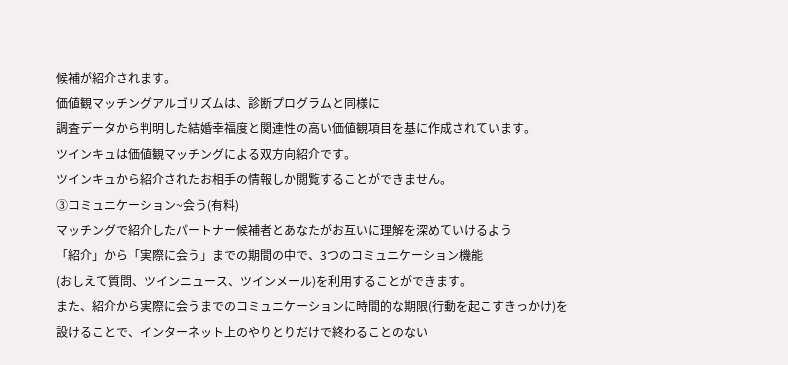候補が紹介されます。
価値観マッチングアルゴリズムは、診断プログラムと同様に
調査データから判明した結婚幸福度と関連性の高い価値観項目を基に作成されています。
ツインキュは価値観マッチングによる双方向紹介です。
ツインキュから紹介されたお相手の情報しか閲覧することができません。
③コミュニケーション~会う(有料)
マッチングで紹介したパートナー候補者とあなたがお互いに理解を深めていけるよう
「紹介」から「実際に会う」までの期間の中で、3つのコミュニケーション機能
(おしえて質問、ツインニュース、ツインメール)を利用することができます。
また、紹介から実際に会うまでのコミュニケーションに時間的な期限(行動を起こすきっかけ)を
設けることで、インターネット上のやりとりだけで終わることのない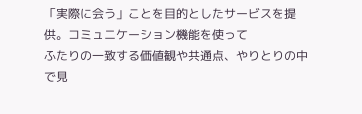「実際に会う」ことを目的としたサービスを提供。コミュニケーション機能を使って
ふたりの一致する価値観や共通点、やりとりの中で見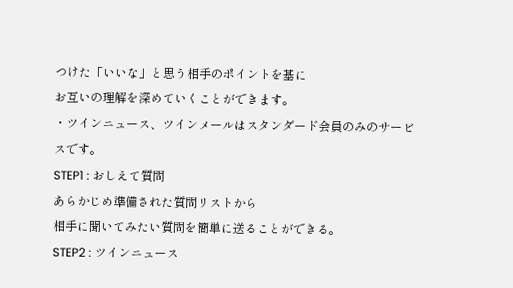つけた「いいな」と思う相手のポイントを基に
お互いの理解を深めていくことができます。
・ツインニュース、ツインメールはスタンダード会員のみのサービスです。
STEP1 : おしえて質問
あらかじめ準備された質問リストから
相手に聞いてみたい質問を簡単に送ることができる。
STEP2 : ツインニュース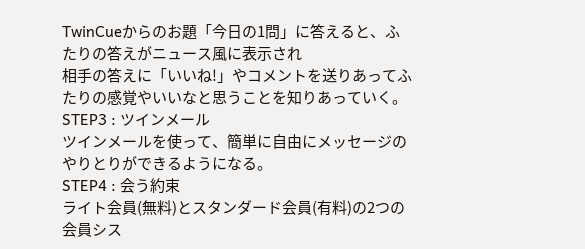TwinCueからのお題「今日の1問」に答えると、ふたりの答えがニュース風に表示され
相手の答えに「いいね!」やコメントを送りあってふたりの感覚やいいなと思うことを知りあっていく。
STEP3 : ツインメール
ツインメールを使って、簡単に自由にメッセージのやりとりができるようになる。
STEP4 : 会う約束
ライト会員(無料)とスタンダード会員(有料)の2つの会員シス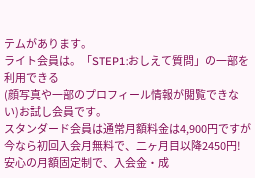テムがあります。
ライト会員は。「STEP1:おしえて質問」の一部を利用できる
(顔写真や一部のプロフィール情報が閲覧できない)お試し会員です。
スタンダード会員は通常月額料金は4,900円ですが
今なら初回入会月無料で、二ヶ月目以降2450円!
安心の月額固定制で、入会金・成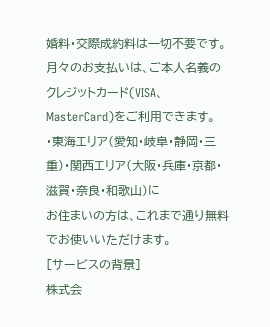婚料・交際成約料は一切不要です。
月々のお支払いは、ご本人名義のクレジットカード(VISA、MasterCard)をご利用できます。
・東海エリア(愛知・岐阜・静岡・三重)・関西エリア(大阪・兵庫・京都・滋賀・奈良・和歌山)に
お住まいの方は、これまで通り無料でお使いいただけます。
[サービスの背景]
株式会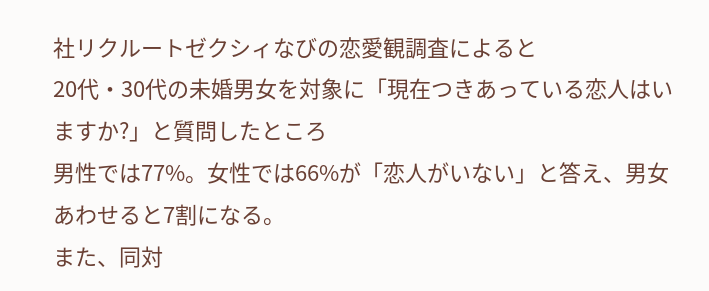社リクルートゼクシィなびの恋愛観調査によると
20代・30代の未婚男女を対象に「現在つきあっている恋人はいますか?」と質問したところ
男性では77%。女性では66%が「恋人がいない」と答え、男女あわせると7割になる。
また、同対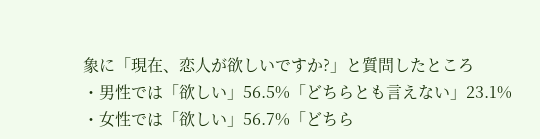象に「現在、恋人が欲しいですか?」と質問したところ
・男性では「欲しい」56.5%「どちらとも言えない」23.1%
・女性では「欲しい」56.7%「どちら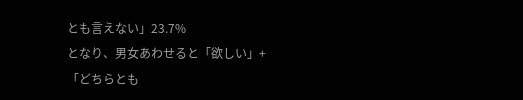とも言えない」23.7%
となり、男女あわせると「欲しい」+「どちらとも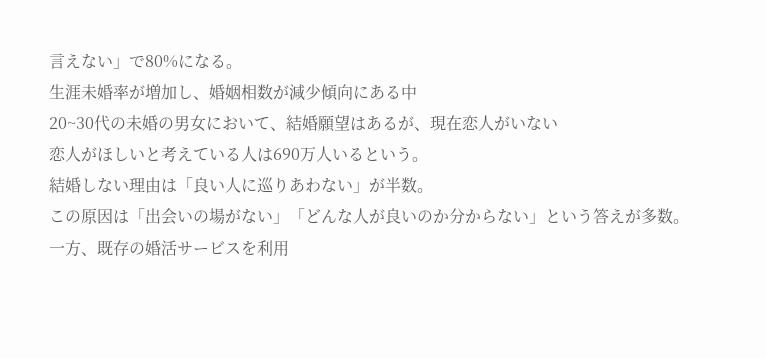言えない」で80%になる。
生涯未婚率が増加し、婚姻相数が減少傾向にある中
20~30代の未婚の男女において、結婚願望はあるが、現在恋人がいない
恋人がほしいと考えている人は690万人いるという。
結婚しない理由は「良い人に巡りあわない」が半数。
この原因は「出会いの場がない」「どんな人が良いのか分からない」という答えが多数。
一方、既存の婚活サービスを利用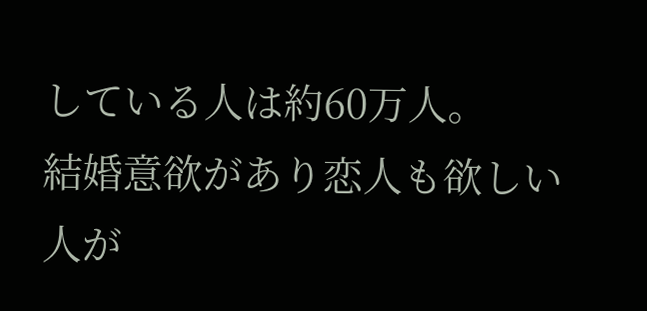している人は約60万人。
結婚意欲があり恋人も欲しい人が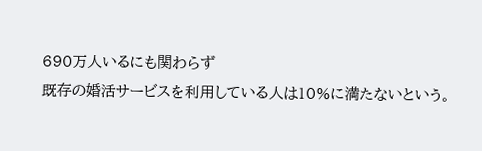690万人いるにも関わらず
既存の婚活サービスを利用している人は10%に満たないという。